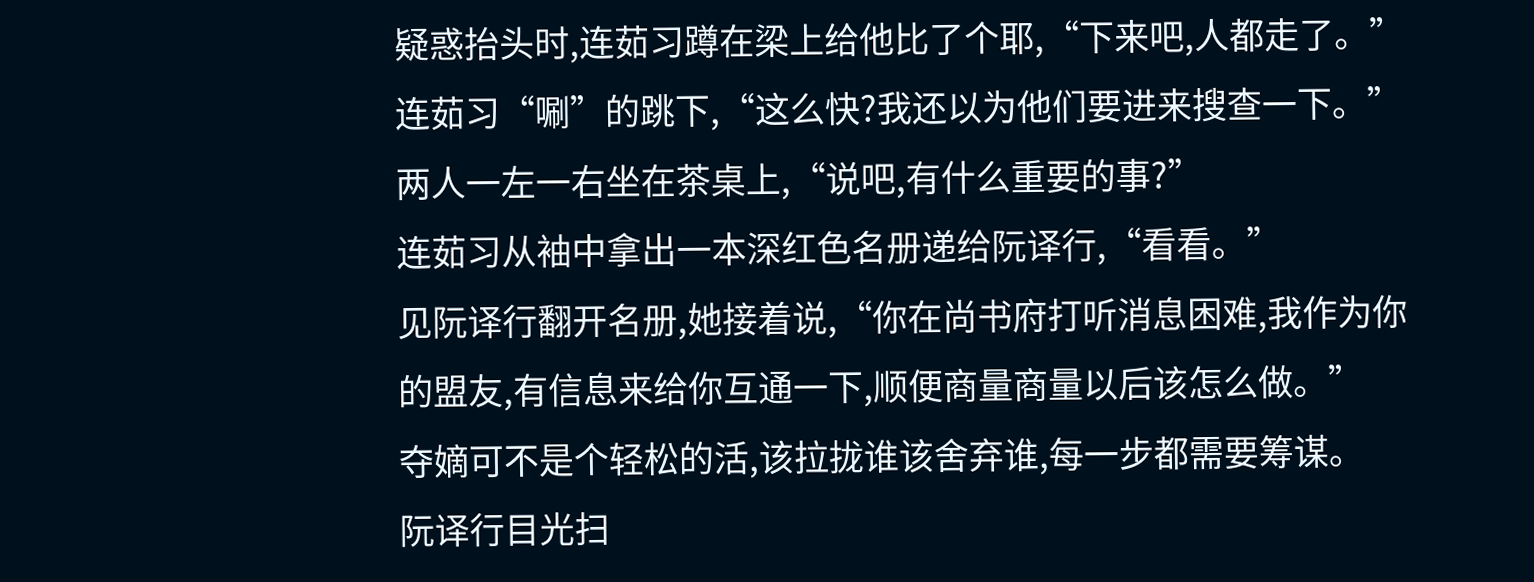疑惑抬头时,连茹习蹲在梁上给他比了个耶,“下来吧,人都走了。”
连茹习“唰”的跳下,“这么快?我还以为他们要进来搜查一下。”
两人一左一右坐在茶桌上,“说吧,有什么重要的事?”
连茹习从袖中拿出一本深红色名册递给阮译行,“看看。”
见阮译行翻开名册,她接着说,“你在尚书府打听消息困难,我作为你的盟友,有信息来给你互通一下,顺便商量商量以后该怎么做。”
夺嫡可不是个轻松的活,该拉拢谁该舍弃谁,每一步都需要筹谋。
阮译行目光扫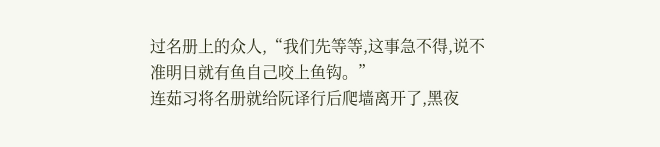过名册上的众人,“我们先等等,这事急不得,说不准明日就有鱼自己咬上鱼钩。”
连茹习将名册就给阮译行后爬墙离开了,黑夜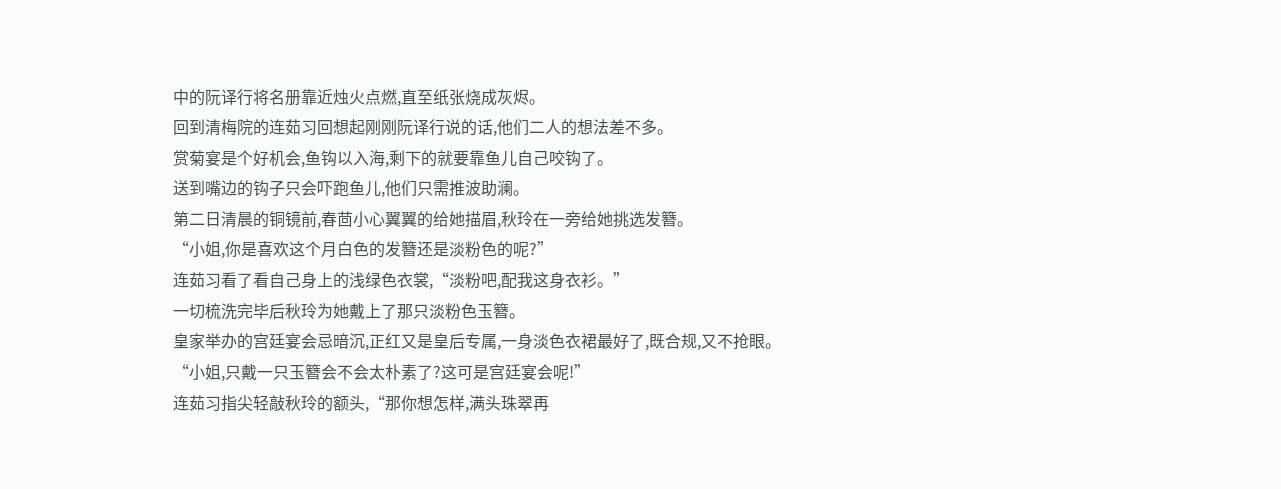中的阮译行将名册靠近烛火点燃,直至纸张烧成灰烬。
回到清梅院的连茹习回想起刚刚阮译行说的话,他们二人的想法差不多。
赏菊宴是个好机会,鱼钩以入海,剩下的就要靠鱼儿自己咬钩了。
送到嘴边的钩子只会吓跑鱼儿,他们只需推波助澜。
第二日清晨的铜镜前,春茴小心翼翼的给她描眉,秋玲在一旁给她挑选发簪。
“小姐,你是喜欢这个月白色的发簪还是淡粉色的呢?”
连茹习看了看自己身上的浅绿色衣裳,“淡粉吧,配我这身衣衫。”
一切梳洗完毕后秋玲为她戴上了那只淡粉色玉簪。
皇家举办的宫廷宴会忌暗沉,正红又是皇后专属,一身淡色衣裙最好了,既合规,又不抢眼。
“小姐,只戴一只玉簪会不会太朴素了?这可是宫廷宴会呢!”
连茹习指尖轻敲秋玲的额头,“那你想怎样,满头珠翠再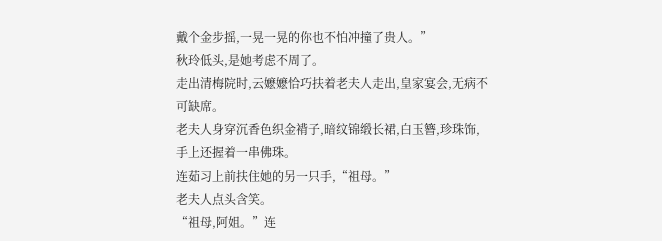戴个金步摇,一晃一晃的你也不怕冲撞了贵人。”
秋玲低头,是她考虑不周了。
走出清梅院时,云嬷嬷恰巧扶着老夫人走出,皇家宴会,无病不可缺席。
老夫人身穿沉香色织金褙子,暗纹锦缎长裙,白玉簪,珍珠饰,手上还握着一串佛珠。
连茹习上前扶住她的另一只手,“祖母。”
老夫人点头含笑。
“祖母,阿姐。”连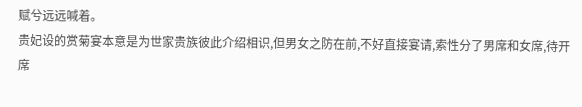赋兮远远喊着。
贵妃设的赏菊宴本意是为世家贵族彼此介绍相识,但男女之防在前,不好直接宴请,索性分了男席和女席,待开席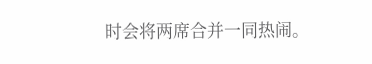时会将两席合并一同热闹。